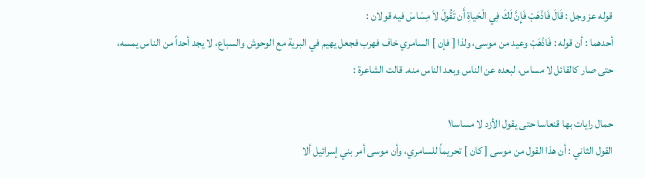قوله عز وجل : قَالَ فَاذْهَبْ فَإِنَّ لَكَ فِي الْحَياةِ أَن تَقُولَ لاَ مِسَاسَ فيه قولان :
أحدهما : أن قوله : فَاذْهَبْ وعيد من موسى، ولذا [ فإن ] السامري خاف فهرب فجعل يهيم في البرية مع الوحوش والسباع، لا يجد أحداً من الناس يمسه، حتى صار كالقائل لا مساس، لبعده عن الناس وبعد الناس منه. قالت الشاعرة :

حمال رايات بها قنعاسا حتى يقول الأزد لا مساسا١
القول الثاني : أن هذا القول من موسى [ كان ] تحريماً للسامري، وأن موسى أمر بني إسرائيل ألا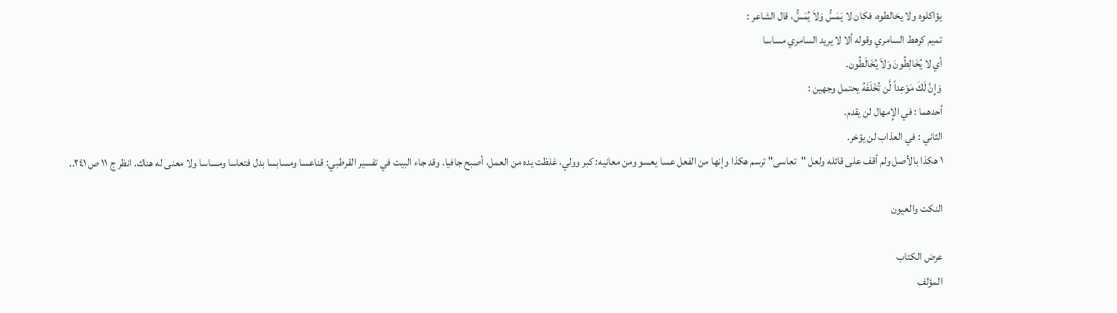يؤاكلوه ولا يخالطوه، فكان لا يَمَسُّ وَلاَ يُمَسُّ، قال الشاعر :
تميم كرهط السامري وقوله ألا لا يريد السامري مساسا
أي لا يُخَالِطُونَ وَلاَ يُخَالَطُون.
وَإِنَّ لَكَ مَوْعِداً لَّن تُخْلَفَهُ يحتمل وجهين :
أحدهما : في الإِمهال لن يقدم.
الثاني : في العذاب لن يؤخر.
١ هكذا بالأصل ولم أقف على قائله ولعل "تعاسى" ترسم هكذا وإنها من الفعل عسا يعسو ومن معانيه: كبر وولي، غلظت يده من العمل، أصبح جافيا. وقد جاء البيت في تفسير القرطبي: قناعسا ومسابسا بدل فتعاسا ومساسا ولا معنى له هناك. انظر ج ١١ ص ٢٤١..

النكت والعيون

عرض الكتاب
المؤلف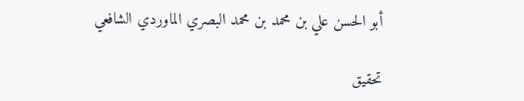أبو الحسن علي بن محمد بن محمد البصري الماوردي الشافعي

تحقيق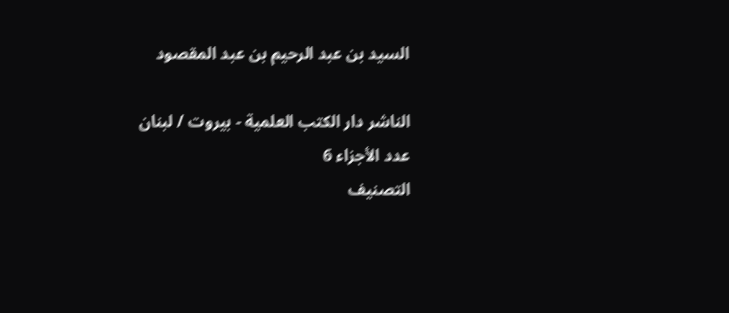السيد بن عبد الرحيم بن عبد المقصود

الناشر دار الكتب العلمية - بيروت / لبنان
عدد الأجزاء 6
التصنيف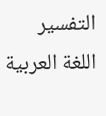التفسير
اللغة العربية